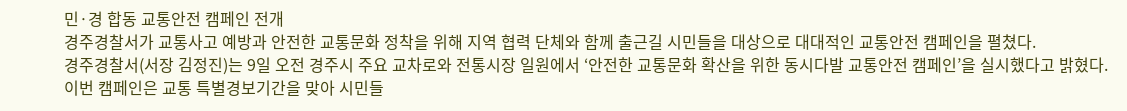민·경 합동 교통안전 캠페인 전개
경주경찰서가 교통사고 예방과 안전한 교통문화 정착을 위해 지역 협력 단체와 함께 출근길 시민들을 대상으로 대대적인 교통안전 캠페인을 펼쳤다.
경주경찰서(서장 김정진)는 9일 오전 경주시 주요 교차로와 전통시장 일원에서 ‘안전한 교통문화 확산을 위한 동시다발 교통안전 캠페인’을 실시했다고 밝혔다.
이번 캠페인은 교통 특별경보기간을 맞아 시민들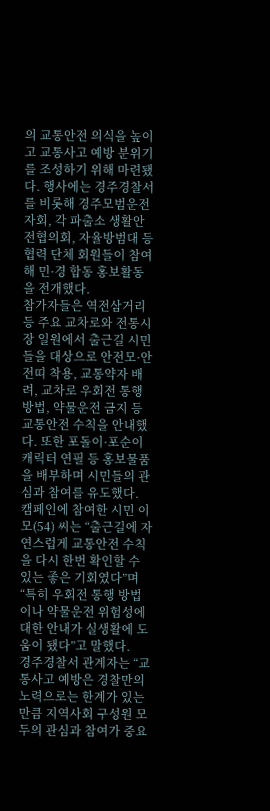의 교통안전 의식을 높이고 교통사고 예방 분위기를 조성하기 위해 마련됐다. 행사에는 경주경찰서를 비롯해 경주모범운전자회, 각 파출소 생활안전협의회, 자율방범대 등 협력 단체 회원들이 참여해 민·경 합동 홍보활동을 전개했다.
참가자들은 역전삼거리 등 주요 교차로와 전통시장 일원에서 출근길 시민들을 대상으로 안전모·안전띠 착용, 교통약자 배려, 교차로 우회전 통행 방법, 약물운전 금지 등 교통안전 수칙을 안내했다. 또한 포돌이·포순이 캐릭터 연필 등 홍보물품을 배부하며 시민들의 관심과 참여를 유도했다.
캠페인에 참여한 시민 이모(54) 씨는 “출근길에 자연스럽게 교통안전 수칙을 다시 한번 확인할 수 있는 좋은 기회였다”며 “특히 우회전 통행 방법이나 약물운전 위험성에 대한 안내가 실생활에 도움이 됐다”고 말했다.
경주경찰서 관계자는 “교통사고 예방은 경찰만의 노력으로는 한계가 있는 만큼 지역사회 구성원 모두의 관심과 참여가 중요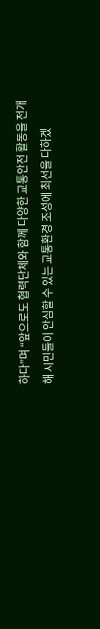하다”며 “앞으로도 협력단체와 함께 다양한 교통안전 활동을 전개해 시민들이 안심할 수 있는 교통환경 조성에 최선을 다하겠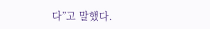다”고 말했다.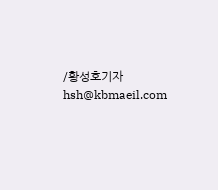/황성호기자 hsh@kbmaeil.com